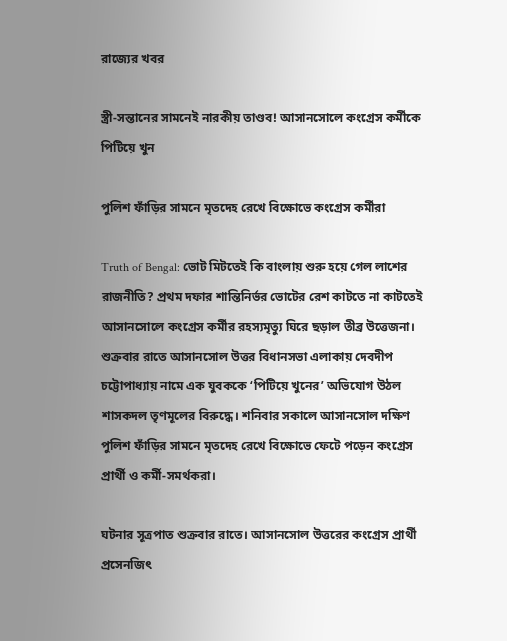রাজ্যের খবর

স্ত্রী-সন্তানের সামনেই নারকীয় তাণ্ডব! আসানসোলে কংগ্রেস কর্মীকে পিটিয়ে খুন

পুলিশ ফাঁড়ির সামনে মৃতদেহ রেখে বিক্ষোভে কংগ্রেস কর্মীরা

Truth of Bengal: ভোট মিটতেই কি বাংলায় শুরু হয়ে গেল লাশের রাজনীতি? প্রথম দফার শান্তিনির্ভর ভোটের রেশ কাটতে না কাটতেই আসানসোলে কংগ্রেস কর্মীর রহস্যমৃত্যু ঘিরে ছড়াল তীব্র উত্তেজনা। শুক্রবার রাতে আসানসোল উত্তর বিধানসভা এলাকায় দেবদীপ চট্টোপাধ্যায় নামে এক যুবককে ‘পিটিয়ে খুনের’ অভিযোগ উঠল শাসকদল তৃণমূলের বিরুদ্ধে। শনিবার সকালে আসানসোল দক্ষিণ পুলিশ ফাঁড়ির সামনে মৃতদেহ রেখে বিক্ষোভে ফেটে পড়েন কংগ্রেস প্রার্থী ও কর্মী-সমর্থকরা।

ঘটনার সূত্রপাত শুক্রবার রাতে। আসানসোল উত্তরের কংগ্রেস প্রার্থী প্রসেনজিৎ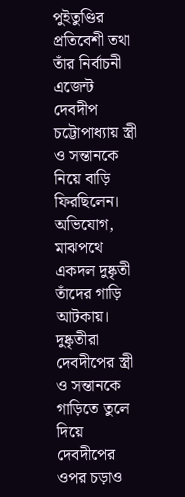পুইতুণ্ডির প্রতিবেশী তথা তাঁর নির্বাচনী এজেন্ট দেবদীপ চট্টোপাধ্যায় স্ত্রী ও সন্তানকে নিয়ে বাড়ি ফিরছিলেন। অভিযোগ, মাঝপথে একদল দুষ্কৃতী তাঁদের গাড়ি আটকায়। দুষ্কৃতীরা দেবদীপের স্ত্রী ও সন্তানকে গাড়িতে তুলে দিয়ে দেবদীপের ওপর চড়াও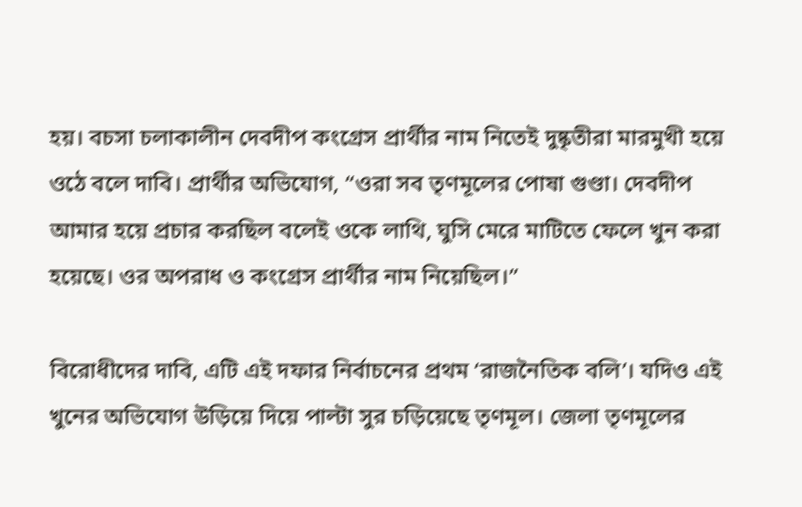হয়। বচসা চলাকালীন দেবদীপ কংগ্রেস প্রার্থীর নাম নিতেই দুষ্কৃতীরা মারমুখী হয়ে ওঠে বলে দাবি। প্রার্থীর অভিযোগ, “ওরা সব তৃণমূলের পোষা গুণ্ডা। দেবদীপ আমার হয়ে প্রচার করছিল বলেই ওকে লাথি, ঘুসি মেরে মাটিতে ফেলে খুন করা হয়েছে। ওর অপরাধ ও কংগ্রেস প্রার্থীর নাম নিয়েছিল।”

বিরোধীদের দাবি, এটি এই দফার নির্বাচনের প্রথম ‘রাজনৈতিক বলি’। যদিও এই খুনের অভিযোগ উড়িয়ে দিয়ে পাল্টা সুর চড়িয়েছে তৃণমূল। জেলা তৃণমূলের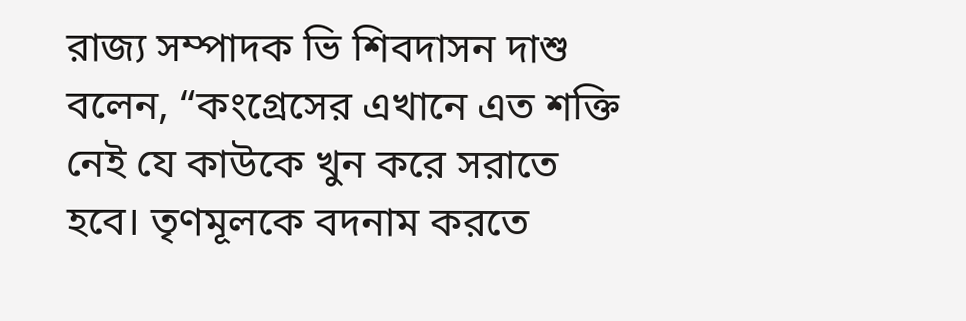রাজ্য সম্পাদক ভি শিবদাসন দাশু বলেন, “কংগ্রেসের এখানে এত শক্তি নেই যে কাউকে খুন করে সরাতে হবে। তৃণমূলকে বদনাম করতে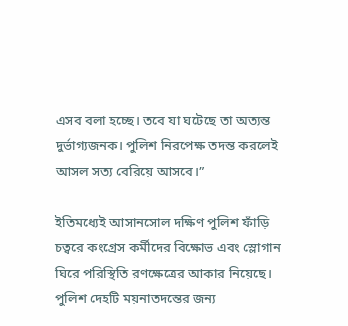এসব বলা হচ্ছে। তবে যা ঘটেছে তা অত্যন্ত দুর্ভাগ্যজনক। পুলিশ নিরপেক্ষ তদন্ত করলেই আসল সত্য বেরিয়ে আসবে।”

ইতিমধ্যেই আসানসোল দক্ষিণ পুলিশ ফাঁড়ি চত্বরে কংগ্রেস কর্মীদের বিক্ষোভ এবং স্লোগান ঘিরে পরিস্থিতি রণক্ষেত্রের আকার নিয়েছে। পুলিশ দেহটি ময়নাতদন্তের জন্য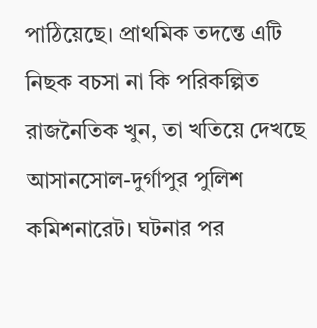পাঠিয়েছে। প্রাথমিক তদন্তে এটি নিছক বচসা না কি পরিকল্পিত রাজনৈতিক খুন, তা খতিয়ে দেখছে আসানসোল-দুর্গাপুর পুলিশ কমিশনারেট। ঘটনার পর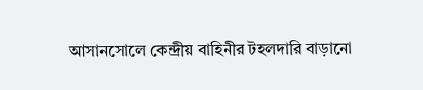আসানসোলে কেন্দ্রীয় বাহিনীর টহলদারি বাড়ানো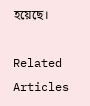হয়েছে।

Related Articles